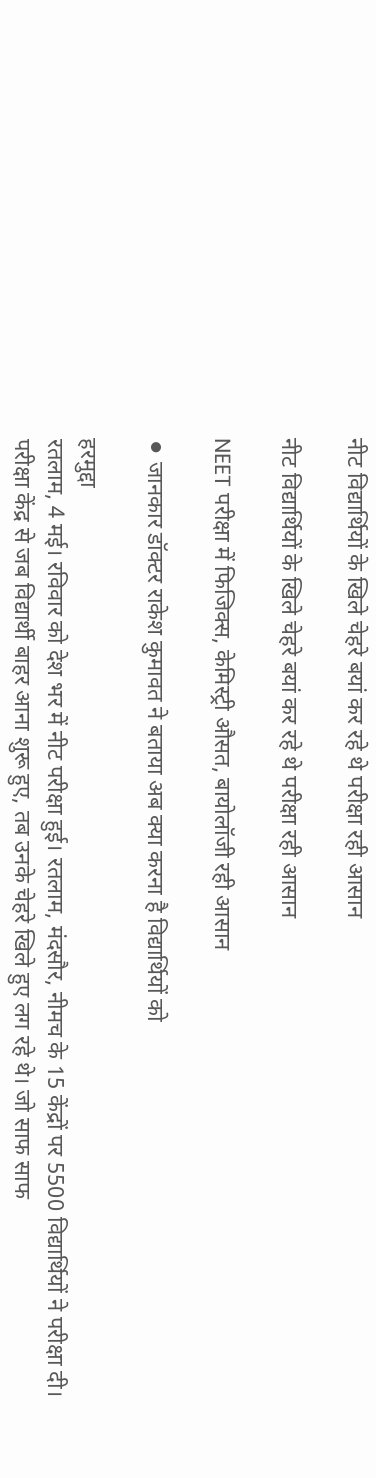नीट विद्यार्थियों के खिले चेहरे बयां कर रहे थे परीक्षा रही आसान

नीट विद्यार्थियों के खिले चेहरे बयां कर रहे थे परीक्षा रही आसान

NEET परीक्षा में फिजिक्स, केमिस्ट्री औसत, बायोलॉजी रही आसान

⚫ जानकार डॉक्टर राकेश कुमावत ने बताया अब क्या करना है विद्यार्थियों को

हरमुद्दा
रतलाम, 4 मई। रविवार को देश भर में नीट परीक्षा हुई। रतलाम, मंदसौर, नीमच के 15 केंद्रों पर 5500 विद्यार्थियों ने परीक्षा दी।
परीक्षा केंद्र से जब विद्यार्थी बाहर आना शुरू हुए, तब उनके चेहरे खिले हुए लग रहे थे। जो साफ साफ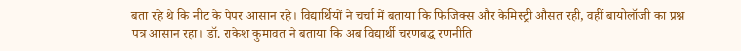बता रहे थे कि नीट के पेपर आसान रहे। विद्यार्थियों ने चर्चा में बताया कि फिजिक्स और केमिस्ट्री औसत रही, वहीं बायोलॉजी का प्रश्न पत्र आसान रहा। डॉ. राकेश कुमावत ने बताया कि अब विद्यार्थी चरणबद्ध रणनीति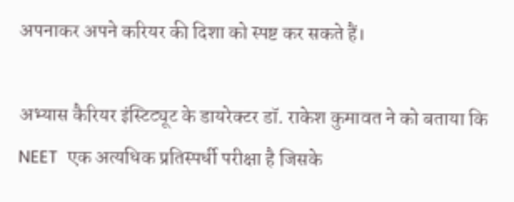अपनाकर अपने करियर की दिशा को स्पष्ट कर सकते हैं।

अभ्यास कैरियर इंस्टिट्यूट के डायरेक्टर डॉ. राकेश कुमावत ने को बताया कि NEET  एक अत्यधिक प्रतिस्पर्धी परीक्षा है जिसके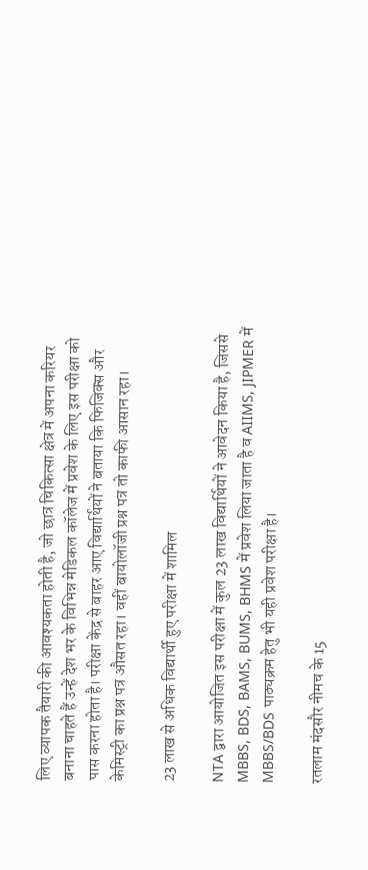लिए व्यापक तैयारी की आवश्यकता होती है, जो छात्र चिकित्सा क्षेत्र में अपना करियर बनाना चाहते हैं उन्हें देश भर के विभिन्न मेडिकल कॉलेज में प्रवेश के लिए इस परीक्षा को पास करना होता है। परीक्षा केंद्र से बाहर आए विद्यार्थियों ने बताया कि फिजिक्स और केमिस्ट्री का प्रश्न पत्र औसत रहा। वहीं बायोलॉजी प्रश्न पत्र तो काफी आसान रहा।

23 लाख से अधिक विद्यार्थी हुए परीक्षा में शामिल

NTA द्वारा आयोजित इस परीक्षा में कुल 23 लाख विद्यार्थियों ने आवेदन किया है, जिससे MBBS, BDS, BAMS, BUMS, BHMS में प्रवेश लिया जाता है व AIIMS, JIPMER में MBBS/BDS पाठ्यक्रम हेतु भी यही प्रवेश परीक्षा है।

रतलाम मंदसौर नीमच के 15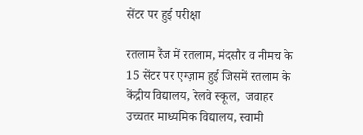सेंटर पर हुई परीक्षा

रतलाम रैंज में रतलाम, मंदसौर व नीमच के 15 सेंटर पर एग्ज़ाम हुई जिसमें रतलाम के केंद्रीय विद्यालय, रेलवे स्कूल,  जवाहर उच्चतर माध्यमिक विद्यालय, स्वामी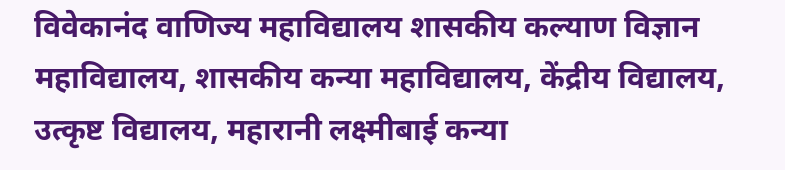विवेकानंद वाणिज्य महाविद्यालय शासकीय कल्याण विज्ञान महाविद्यालय, शासकीय कन्या महाविद्यालय, केंद्रीय विद्यालय, उत्कृष्ट विद्यालय, महारानी लक्ष्मीबाई कन्या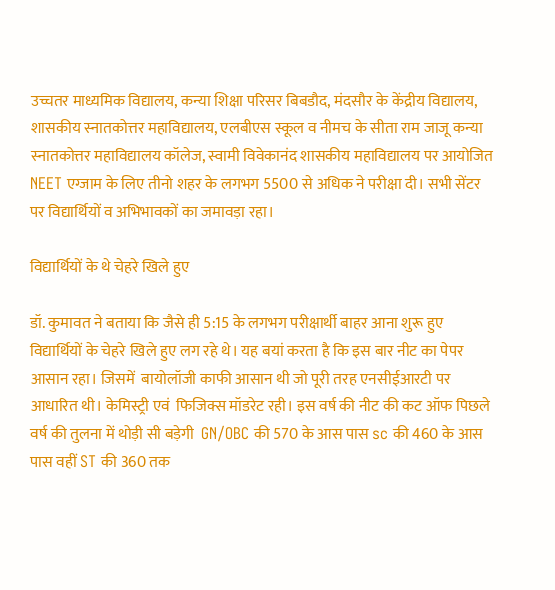उच्चतर माध्यमिक विद्यालय, कन्या शिक्षा परिसर बिबडौद, मंदसौर के केंद्रीय विद्यालय, शासकीय स्नातकोत्तर महाविद्यालय, एलबीएस स्कूल व नीमच के सीता राम जाजू कन्या स्नातकोत्तर महाविद्यालय कॉलेज, स्वामी विवेकानंद शासकीय महाविद्यालय पर आयोजित NEET एग्जाम के लिए तीनो शहर के लगभग 5500 से अधिक ने परीक्षा दी। सभी सेंटर पर विद्यार्थियों व अभिभावकों का जमावड़ा रहा।

विद्यार्थियों के थे चेहरे खिले हुए

डॉ. कुमावत ने बताया कि जैसे ही 5:15 के लगभग परीक्षार्थी बाहर आना शुरू हुए विद्यार्थियों के चेहरे खिले हुए लग रहे थे। यह बयां करता है कि इस बार नीट का पेपर आसान रहा। जिसमें  बायोलॉजी काफी आसान थी जो पूरी तरह एनसीईआरटी पर आधारित थी। केमिस्ट्री एवं  फिजिक्स मॉडरेट रही। इस वर्ष की नीट की कट ऑफ पिछले वर्ष की तुलना में थोड़ी सी बड़ेगी  GN/OBC की 570 के आस पास sc की 460 के आस पास वहीं ST की 360 तक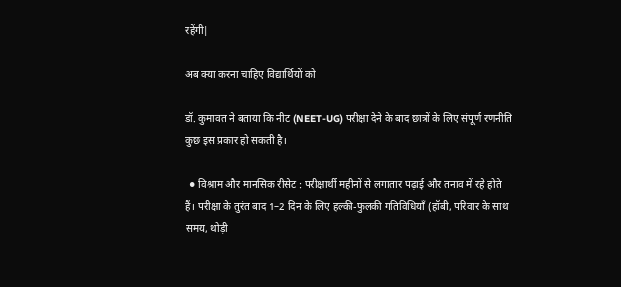रहेंगी|

अब क्या करना चाहिए विद्यार्थियों को

डॉ. कुमावत ने बताया कि नीट (NEET-UG) परीक्षा देने के बाद छात्रों के लिए संपूर्ण रणनीति कुछ इस प्रकार हो सकती है।

 ⚫ विश्राम और मानसिक रीसेट : परीक्षार्थी महीनों से लगातार पढ़ाई और तनाव में रहे होते हैं। परीक्षा के तुरंत बाद 1–2 दिन के लिए हल्की-फुलकी गतिविधियाँ (हॉबी, परिवार के साथ समय, थोड़ी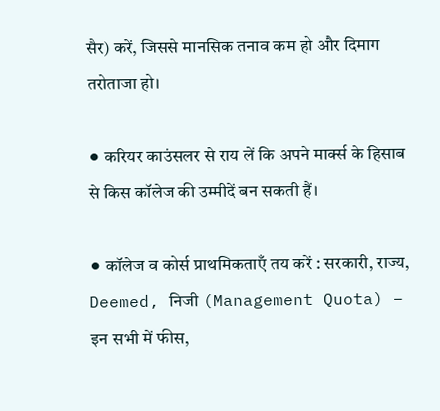सैर) करें, जिससे मानसिक तनाव कम हो और दिमाग तरोताजा हो।

⚫ करियर काउंसलर से राय लें कि अपने मार्क्स के हिसाब से किस कॉलेज की उम्मीदें बन सकती हैं।

⚫ कॉलेज व कोर्स प्राथमिकताएँ तय करें : सरकारी, राज्य, Deemed, निजी (Management Quota) – इन सभी में फीस,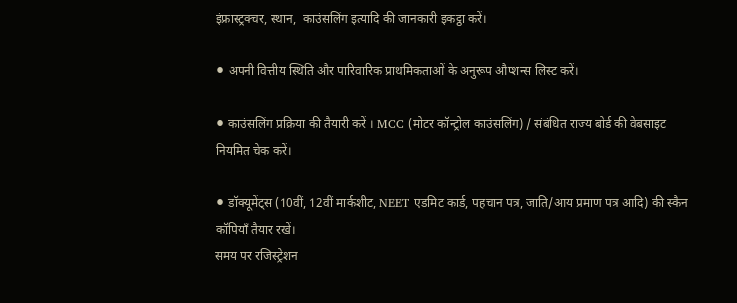इंफ्रास्ट्रक्चर, स्थान,  काउंसलिंग इत्यादि की जानकारी इकट्ठा करें।

⚫ अपनी वित्तीय स्थिति और पारिवारिक प्राथमिकताओं के अनुरूप औप्शन्स लिस्ट करें।

⚫ काउंसलिंग प्रक्रिया की तैयारी करें । MCC (मोटर कॉन्ट्रोल काउंसलिंग) / संबंधित राज्य बोर्ड की वेबसाइट नियमित चेक करें।

⚫ डॉक्यूमेंट्स (10वीं, 12वीं मार्कशीट, NEET एडमिट कार्ड, पहचान पत्र, जाति/आय प्रमाण पत्र आदि) की स्कैन कॉपियाँ तैयार रखें।
समय पर रजिस्ट्रेशन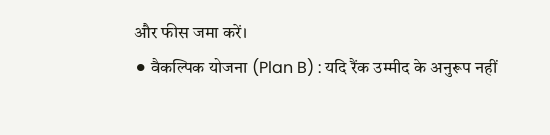और फीस जमा करें।
⚫ वैकल्पिक योजना (Plan B) : यदि रैंक उम्मीद के अनुरूप नहीं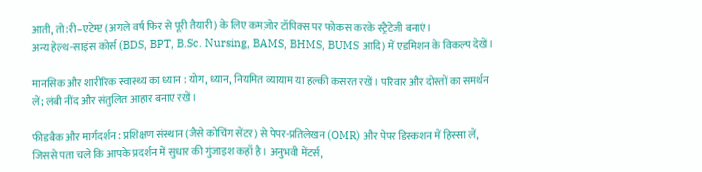आती, तो:री–एटेम्प्ट (अगले वर्ष फिर से पूरी तैयारी) के लिए कमज़ोर टॉपिक्स पर फोकस करके स्ट्रैटेजी बनाएं।
अन्य हेल्थ-साइंस कोर्स (BDS, BPT, B.Sc. Nursing, BAMS, BHMS, BUMS आदि) में एडमिशन के विकल्प देखें।

मानसिक और शारीरिक स्वास्थ्य का ध्यान : योग, ध्यान, नियमित व्यायाम या हल्की कसरत रखें। परिवार और दोस्तों का समर्थन लें; लंबी नींद और संतुलित आहार बनाए रखें।

फीडबैक और मार्गदर्शन : प्रशिक्षण संस्थान (जैसे कोचिंग सेंटर) से पेपर-प्रतिलेखन (OMR) और पेपर डिस्कशन में हिस्सा लें, जिससे पता चले कि आपके प्रदर्शन में सुधार की गुंजाइश कहाँ है। अनुभवी मेंटर्स,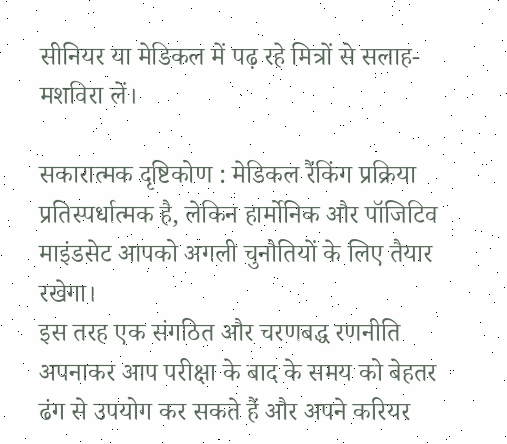सीनियर या मेडिकल में पढ़ रहे मित्रों से सलाह-मशविरा लें।

सकारात्मक दृष्टिकोण : मेडिकल रैंकिंग प्रक्रिया प्रतिस्पर्धात्मक है, लेकिन हार्मोनिक और पॉजिटिव माइंडसेट आपको अगली चुनौतियों के लिए तैयार रखेगा।
इस तरह एक संगठित और चरणबद्ध रणनीति अपनाकर आप परीक्षा के बाद के समय को बेहतर ढंग से उपयोग कर सकते हैं और अपने करियर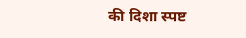की दिशा स्पष्ट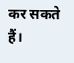कर सकते हैं।